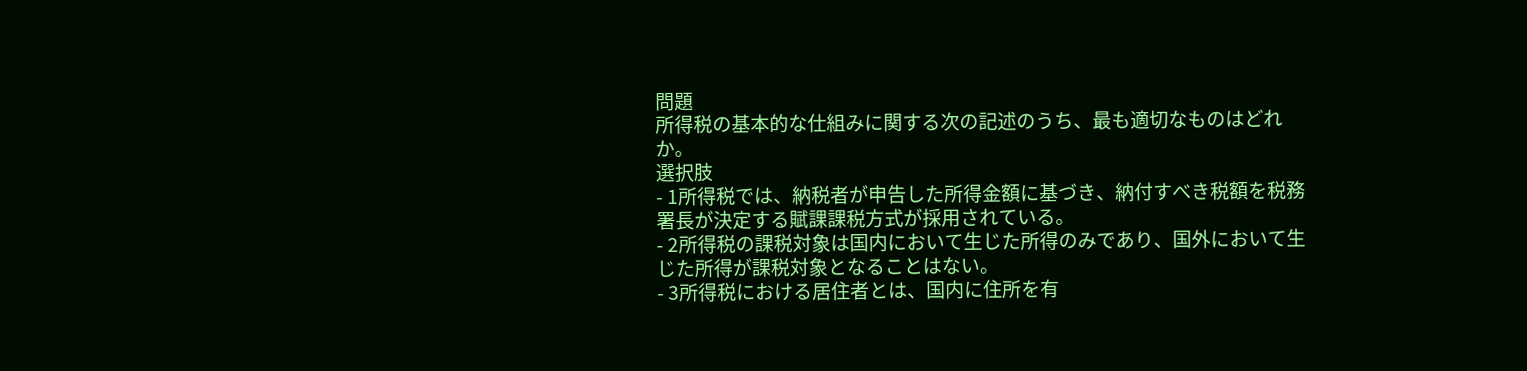問題
所得税の基本的な仕組みに関する次の記述のうち、最も適切なものはどれか。
選択肢
- 1所得税では、納税者が申告した所得金額に基づき、納付すべき税額を税務署長が決定する賦課課税方式が採用されている。
- 2所得税の課税対象は国内において生じた所得のみであり、国外において生じた所得が課税対象となることはない。
- 3所得税における居住者とは、国内に住所を有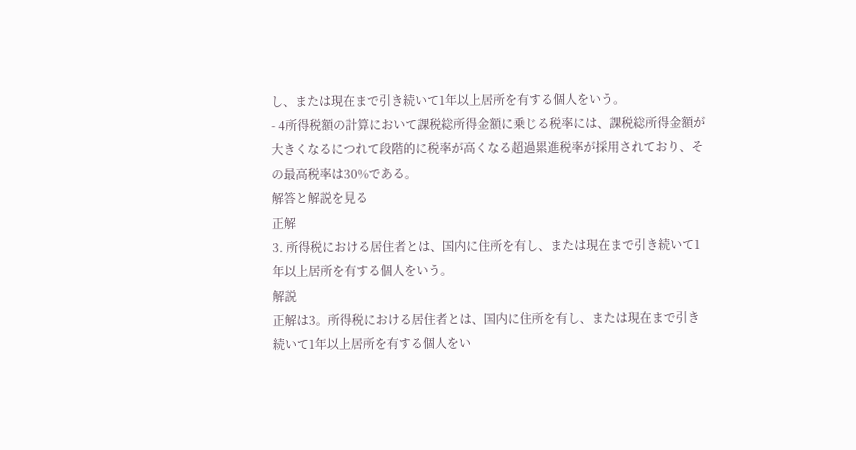し、または現在まで引き続いて1年以上居所を有する個人をいう。
- 4所得税額の計算において課税総所得金額に乗じる税率には、課税総所得金額が大きくなるにつれて段階的に税率が高くなる超過累進税率が採用されており、その最高税率は30%である。
解答と解説を見る
正解
3. 所得税における居住者とは、国内に住所を有し、または現在まで引き続いて1年以上居所を有する個人をいう。
解説
正解は3。所得税における居住者とは、国内に住所を有し、または現在まで引き続いて1年以上居所を有する個人をい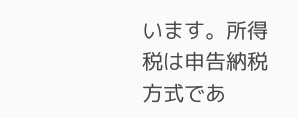います。所得税は申告納税方式であ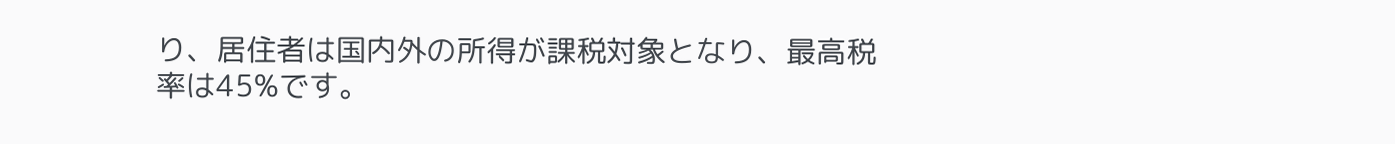り、居住者は国内外の所得が課税対象となり、最高税率は45%です。